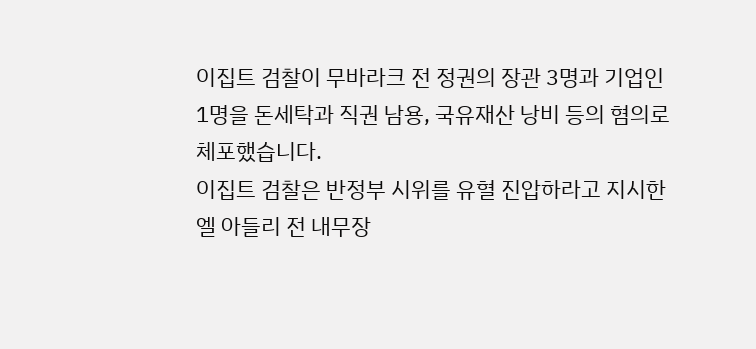이집트 검찰이 무바라크 전 정권의 장관 3명과 기업인 1명을 돈세탁과 직권 남용, 국유재산 낭비 등의 혐의로 체포했습니다.
이집트 검찰은 반정부 시위를 유혈 진압하라고 지시한 엘 아들리 전 내무장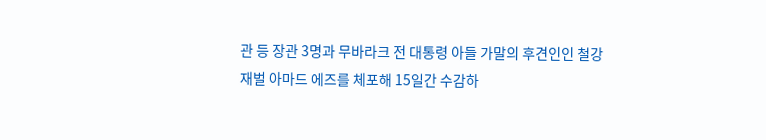관 등 장관 3명과 무바라크 전 대통령 아들 가말의 후견인인 철강 재벌 아마드 에즈를 체포해 15일간 수감하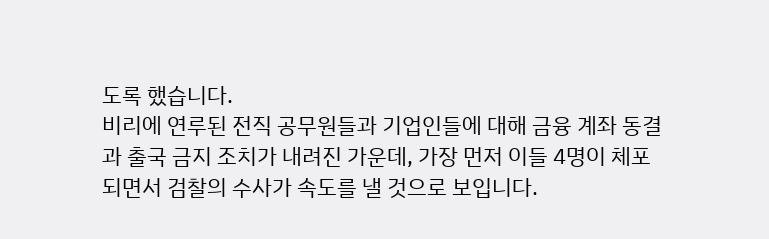도록 했습니다.
비리에 연루된 전직 공무원들과 기업인들에 대해 금융 계좌 동결과 출국 금지 조치가 내려진 가운데, 가장 먼저 이들 4명이 체포되면서 검찰의 수사가 속도를 낼 것으로 보입니다.